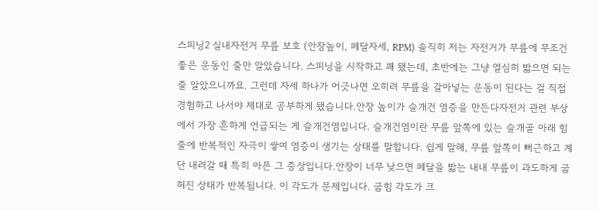스피닝2 실내자전거 무릎 보호 (안장높이, 페달자세, RPM) 솔직히 저는 자전거가 무릎에 무조건 좋은 운동인 줄만 알았습니다. 스피닝을 시작하고 꽤 됐는데, 초반에는 그냥 열심히 밟으면 되는 줄 알았으니까요. 그런데 자세 하나가 어긋나면 오히려 무릎을 갈아넣는 운동이 된다는 걸 직접 경험하고 나서야 제대로 공부하게 됐습니다.안장 높이가 슬개건 염증을 만든다자전거 관련 부상에서 가장 흔하게 언급되는 게 슬개건염입니다. 슬개건염이란 무릎 앞쪽에 있는 슬개골 아래 힘줄에 반복적인 자극이 쌓여 염증이 생기는 상태를 말합니다. 쉽게 말해, 무릎 앞쪽이 뻐근하고 계단 내려갈 때 특히 아픈 그 증상입니다.안장이 너무 낮으면 페달을 밟는 내내 무릎이 과도하게 굽혀진 상태가 반복됩니다. 이 각도가 문제입니다. 굽힘 각도가 크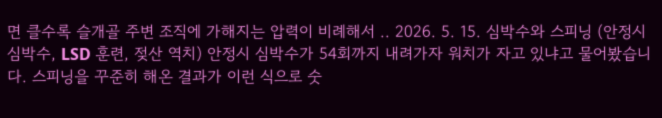면 클수록 슬개골 주변 조직에 가해지는 압력이 비례해서 .. 2026. 5. 15. 심박수와 스피닝 (안정시 심박수, LSD 훈련, 젖산 역치) 안정시 심박수가 54회까지 내려가자 워치가 자고 있냐고 물어봤습니다. 스피닝을 꾸준히 해온 결과가 이런 식으로 숫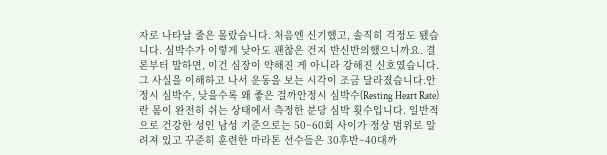자로 나타날 줄은 몰랐습니다. 처음엔 신기했고, 솔직히 걱정도 됐습니다. 심박수가 이렇게 낮아도 괜찮은 건지 반신반의했으니까요. 결론부터 말하면, 이건 심장이 약해진 게 아니라 강해진 신호였습니다. 그 사실을 이해하고 나서 운동을 보는 시각이 조금 달라졌습니다.안정시 심박수, 낮을수록 왜 좋은 걸까안정시 심박수(Resting Heart Rate)란 몸이 완전히 쉬는 상태에서 측정한 분당 심박 횟수입니다. 일반적으로 건강한 성인 남성 기준으로는 50~60회 사이가 정상 범위로 알려져 있고 꾸준히 훈련한 마라톤 선수들은 30후반~40대까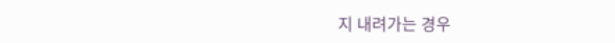지 내려가는 경우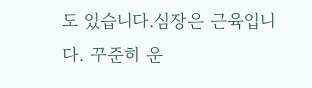도 있습니다.심장은 근육입니다. 꾸준히 운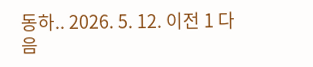동하.. 2026. 5. 12. 이전 1 다음